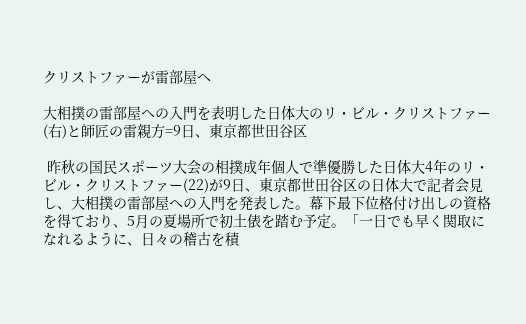クリストファーが雷部屋へ

大相撲の雷部屋への入門を表明した日体大のリ・ビル・クリストファー(右)と師匠の雷親方=9日、東京都世田谷区

 昨秋の国民スポーツ大会の相撲成年個人で準優勝した日体大4年のリ・ビル・クリストファー(22)が9日、東京都世田谷区の日体大で記者会見し、大相撲の雷部屋への入門を発表した。幕下最下位格付け出しの資格を得ており、5月の夏場所で初土俵を踏む予定。「一日でも早く関取になれるように、日々の稽古を積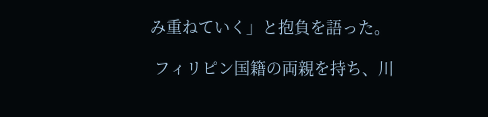み重ねていく」と抱負を語った。

 フィリピン国籍の両親を持ち、川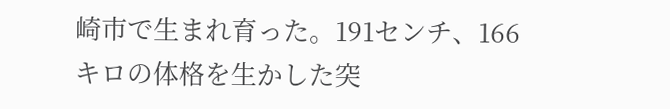崎市で生まれ育った。191センチ、166キロの体格を生かした突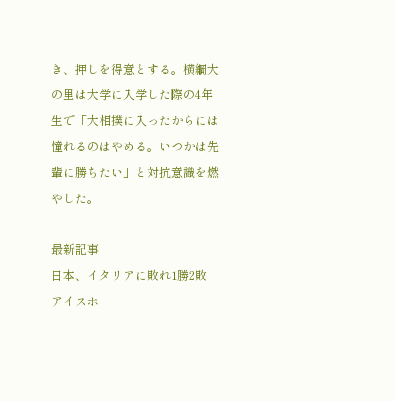き、押しを得意とする。横綱大の里は大学に入学した際の4年生で「大相撲に入ったからには憧れるのはやめる。いつかは先輩に勝ちたい」と対抗意識を燃やした。

最新記事
日本、イタリアに敗れ1勝2敗
アイスホ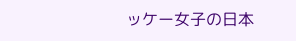ッケー女子の日本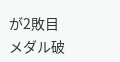が2敗目
メダル破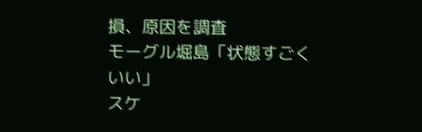損、原因を調査
モーグル堀島「状態すごくいい」
スケ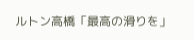ルトン高橋「最高の滑りを」